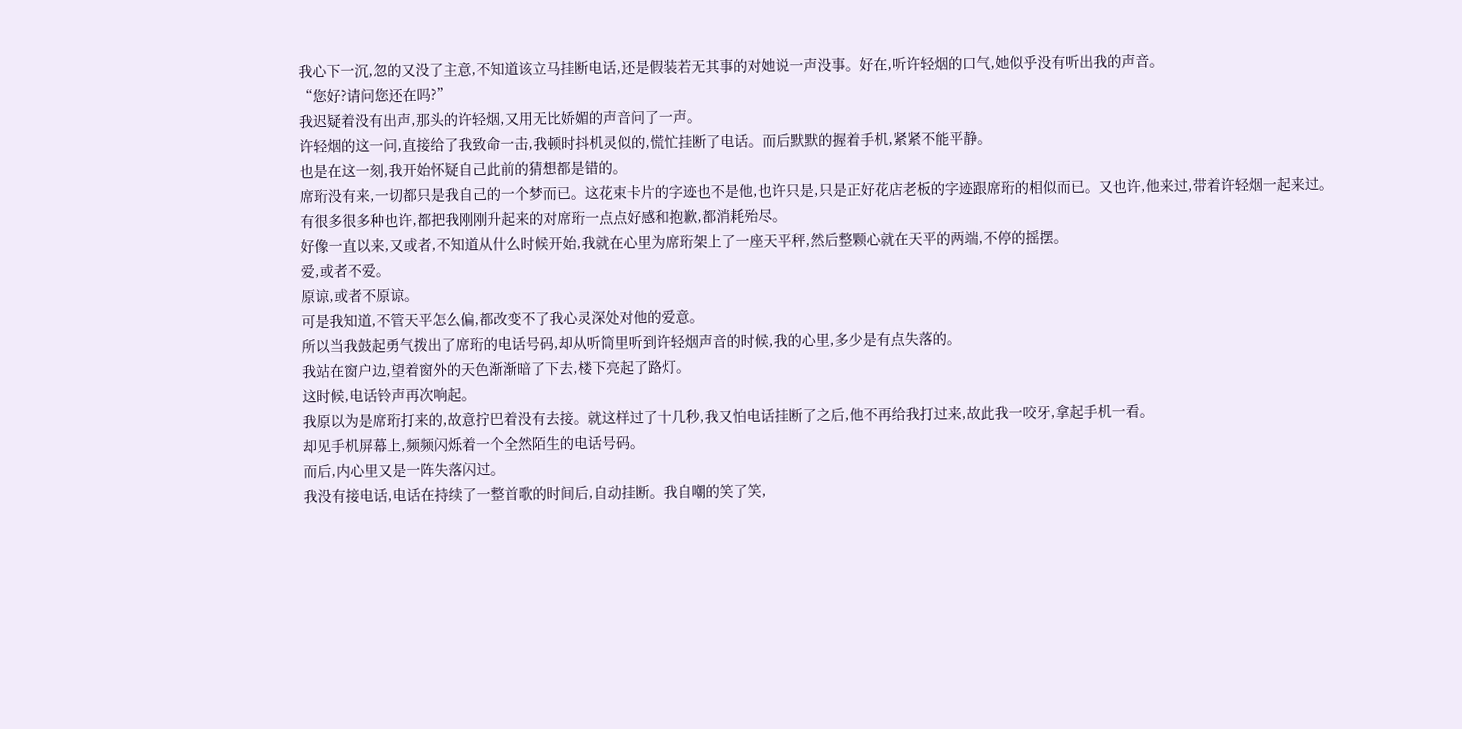我心下一沉,忽的又没了主意,不知道该立马挂断电话,还是假装若无其事的对她说一声没事。好在,听许轻烟的口气,她似乎没有听出我的声音。
“您好?请问您还在吗?”
我迟疑着没有出声,那头的许轻烟,又用无比娇媚的声音问了一声。
许轻烟的这一问,直接给了我致命一击,我顿时抖机灵似的,慌忙挂断了电话。而后默默的握着手机,紧紧不能平静。
也是在这一刻,我开始怀疑自己此前的猜想都是错的。
席珩没有来,一切都只是我自己的一个梦而已。这花束卡片的字迹也不是他,也许只是,只是正好花店老板的字迹跟席珩的相似而已。又也许,他来过,带着许轻烟一起来过。
有很多很多种也许,都把我刚刚升起来的对席珩一点点好感和抱歉,都消耗殆尽。
好像一直以来,又或者,不知道从什么时候开始,我就在心里为席珩架上了一座天平秤,然后整颗心就在天平的两端,不停的摇摆。
爱,或者不爱。
原谅,或者不原谅。
可是我知道,不管天平怎么偏,都改变不了我心灵深处对他的爱意。
所以当我鼓起勇气拨出了席珩的电话号码,却从听筒里听到许轻烟声音的时候,我的心里,多少是有点失落的。
我站在窗户边,望着窗外的天色渐渐暗了下去,楼下亮起了路灯。
这时候,电话铃声再次响起。
我原以为是席珩打来的,故意拧巴着没有去接。就这样过了十几秒,我又怕电话挂断了之后,他不再给我打过来,故此我一咬牙,拿起手机一看。
却见手机屏幕上,频频闪烁着一个全然陌生的电话号码。
而后,内心里又是一阵失落闪过。
我没有接电话,电话在持续了一整首歌的时间后,自动挂断。我自嘲的笑了笑,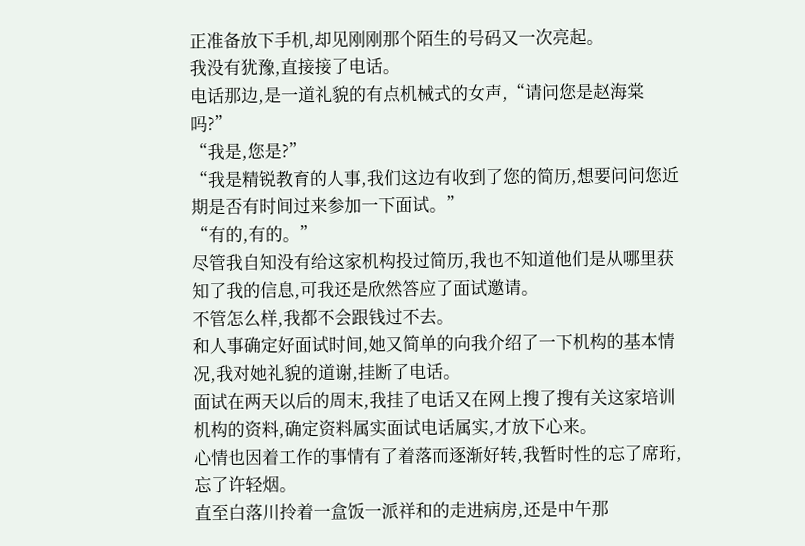正准备放下手机,却见刚刚那个陌生的号码又一次亮起。
我没有犹豫,直接接了电话。
电话那边,是一道礼貌的有点机械式的女声,“请问您是赵海棠吗?”
“我是,您是?”
“我是精锐教育的人事,我们这边有收到了您的简历,想要问问您近期是否有时间过来参加一下面试。”
“有的,有的。”
尽管我自知没有给这家机构投过简历,我也不知道他们是从哪里获知了我的信息,可我还是欣然答应了面试邀请。
不管怎么样,我都不会跟钱过不去。
和人事确定好面试时间,她又简单的向我介绍了一下机构的基本情况,我对她礼貌的道谢,挂断了电话。
面试在两天以后的周末,我挂了电话又在网上搜了搜有关这家培训机构的资料,确定资料属实面试电话属实,才放下心来。
心情也因着工作的事情有了着落而逐渐好转,我暂时性的忘了席珩,忘了许轻烟。
直至白落川拎着一盒饭一派祥和的走进病房,还是中午那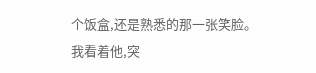个饭盒,还是熟悉的那一张笑脸。
我看着他,突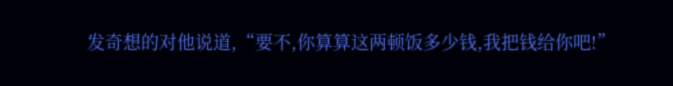发奇想的对他说道,“要不,你算算这两顿饭多少钱,我把钱给你吧!”